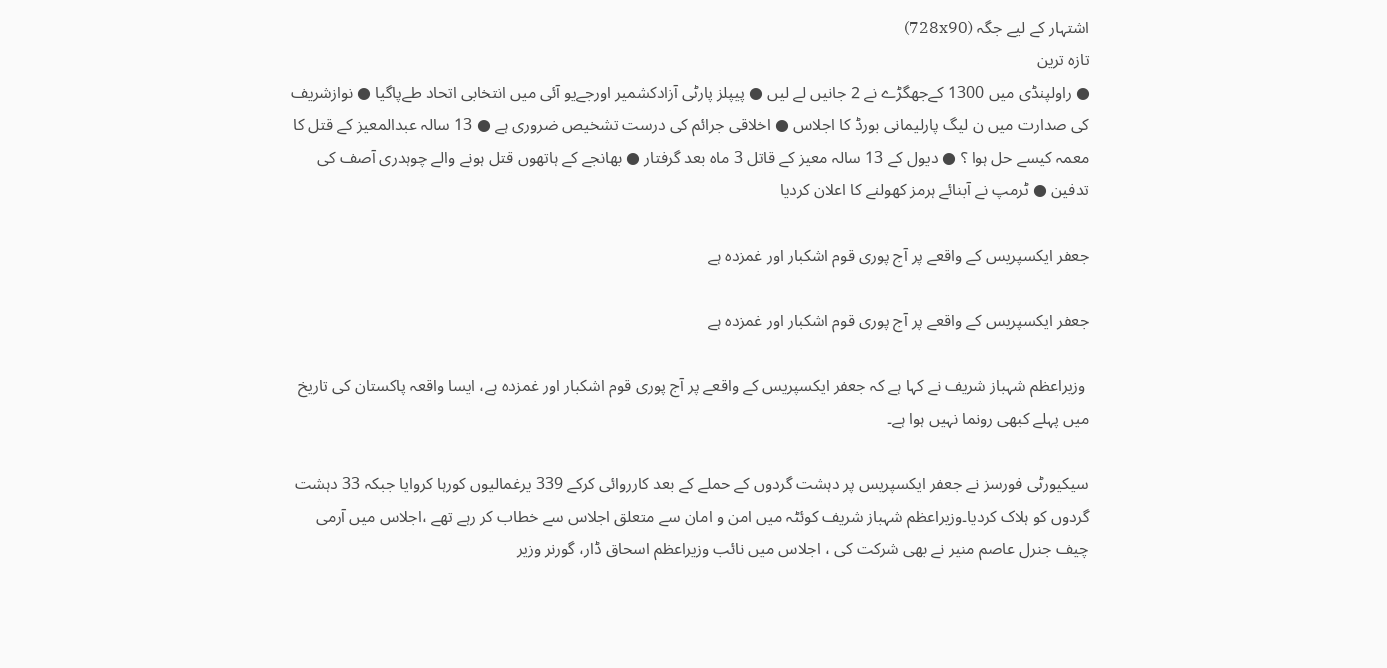اشتہار کے لیے جگہ (728x90)
تازہ ترین
● راولپنڈی میں 1300 کےجھگڑے نے 2 جانیں لے لیں ● پیپلز پارٹی آزادکشمیر اورجےیو آئی میں انتخابی اتحاد طےپاگیا ● نوازشریف کی صدارت میں ن لیگ پارلیمانی بورڈ کا اجلاس ● اخلاقی جرائم کی درست تشخیص ضروری ہے ● 13 سالہ عبدالمعیز کے قتل کا معمہ کیسے حل ہوا ؟ ● دیول کے 13 سالہ معیز کے قاتل 3 ماہ بعد گرفتار ● بھانجے کے ہاتھوں قتل ہونے والے چوہدری آصف کی تدفین ● ٹرمپ نے آبنائے ہرمز کھولنے کا اعلان کردیا

جعفر ایکسپریس کے واقعے پر آج پوری قوم اشکبار اور غمزدہ ہے

جعفر ایکسپریس کے واقعے پر آج پوری قوم اشکبار اور غمزدہ ہے

 وزیراعظم شہباز شریف نے کہا ہے کہ جعفر ایکسپریس کے واقعے پر آج پوری قوم اشکبار اور غمزدہ ہے، ایسا واقعہ پاکستان کی تاریخ میں پہلے کبھی رونما نہیں ہوا ہے۔

سیکیورٹی فورسز نے جعفر ایکسپریس پر دہشت گردوں کے حملے کے بعد کارروائی کرکے 339 یرغمالیوں کورہا کروایا جبکہ 33 دہشت گردوں کو ہلاک کردیا۔وزیراعظم شہباز شریف کوئٹہ میں امن و امان سے متعلق اجلاس سے خطاب کر رہے تھے ،اجلاس میں آرمی چیف جنرل عاصم منیر نے بھی شرکت کی ، اجلاس میں نائب وزیراعظم اسحاق ڈار، گورنر وزیر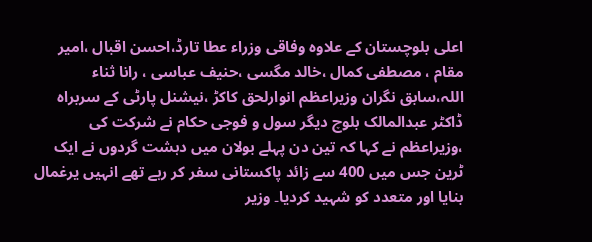اعلی بلوچستان کے علاوہ وفاقی وزراء عطا تارڈ،احسن اقبال ،امیر مقام ، مصطفی کمال ،خالد مگسی ،حنیف عباسی ، رانا ثناء اللہ،سابق نگران وزیراعظم انوارلحق کاکڑ ،نیشنل پارٹی کے سربراہ ڈاکٹر عبدالمالک بلوچ دیگر سول و فوجی حکام نے شرکت کی ،وزیراعظم نے کہا کہ تین دن پہلے بولان میں دہشت گردوں نے ایک ٹرین جس میں 400 سے زائد پاکستانی سفر کر رہے تھے انہیں یرغمال بنایا اور متعدد کو شہید کردیا۔ وزیر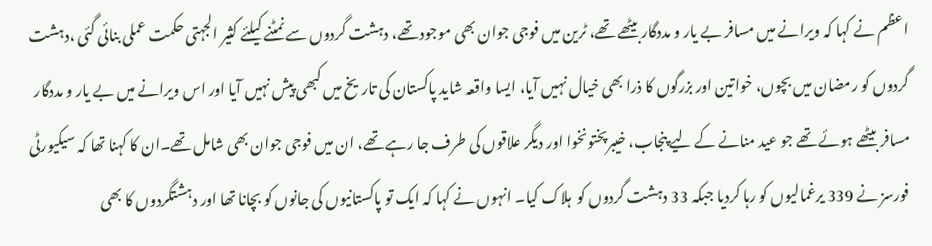اعظم نے کہا کہ ویرانے میں مسافر بے یار و مددگار بیٹھے تھے، ٹرین میں فوجی جوان بھی موجود تھے، دہشت گردوں سے نمٹنے کیلئے کثیر الجہتی حکمت عملی بنائی گئی ،دہشت گردوں کو رمضان میں بچوں، خواتین اور بزرگوں کا ذرا بھی خیال نہیں آیا، ایسا واقعہ شاید پاکستان کی تاریخ میں کبھی پیش نہیں آیا اور اس ویرانے میں بے یار و مددگار مسافر بیٹھے ہوئے تھے جو عید منانے کے لیے پنجاب، خیبرپختونخوا اور دیگر علاقوں کی طرف جا رہے تھے، ان میں فوجی جوان بھی شامل تھے۔ان کا کہنا تھا کہ سیکیورٹی فورسز نے 339 یرغمالیوں کو رہا کردیا جبکہ 33 دہشت گردوں کو  ہلاک کیا۔ انہوں نے کہا کہ ایک تو پاکستانیوں کی جانوں کو بچانا تھا اور دہشتگردوں کا بھی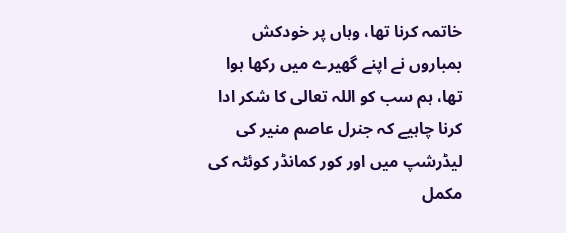خاتمہ کرنا تھا، وہاں پر خودکش بمباروں نے اپنے گھیرے میں رکھا ہوا تھا، ہم سب کو اللہ تعالی کا شکر ادا کرنا چاہیے کہ جنرل عاصم منیر کی لیڈرشپ میں اور کور کمانڈر کوئٹہ کی مکمل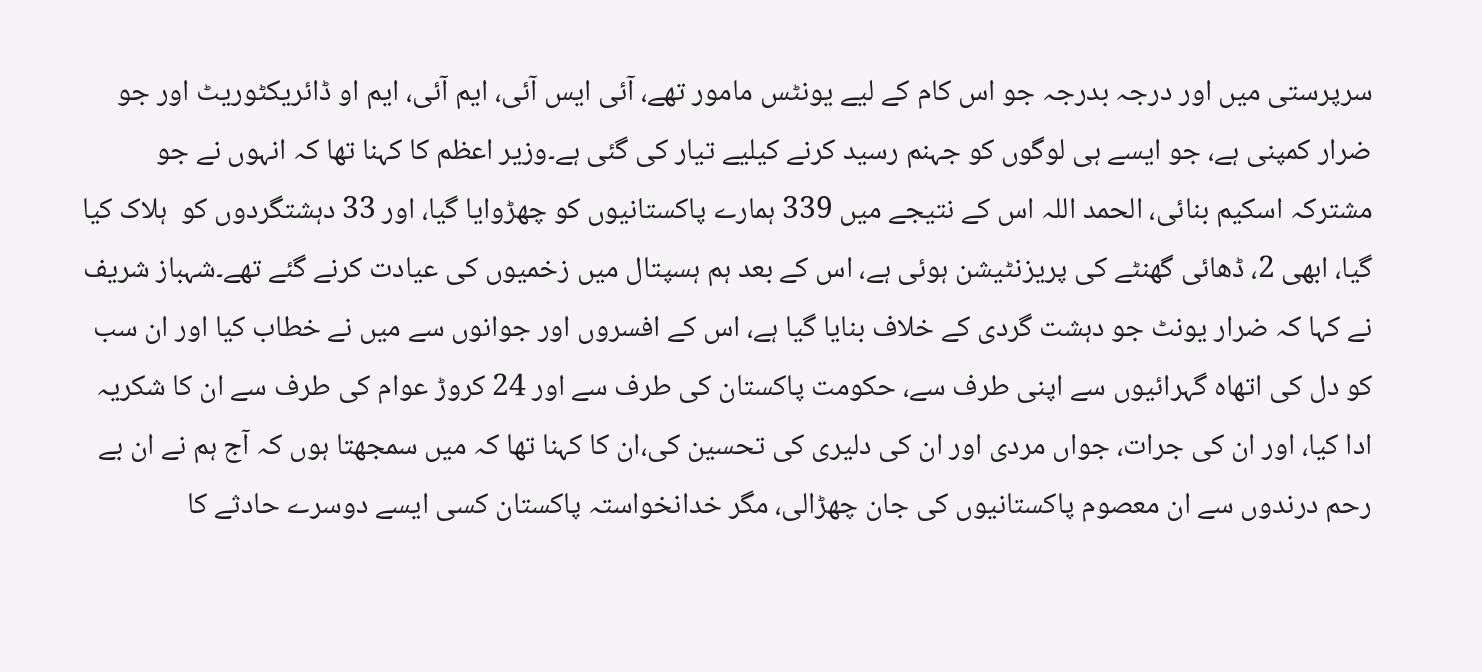سرپرستی میں اور درجہ بدرجہ جو اس کام کے لیے یونٹس مامور تھے، آئی ایس آئی، ایم آئی، ایم او ڈائریکٹوریٹ اور جو ضرار کمپنی ہے، جو ایسے ہی لوگوں کو جہنم رسید کرنے کیلیے تیار کی گئی ہے۔وزیر اعظم کا کہنا تھا کہ انہوں نے جو مشترکہ اسکیم بنائی، الحمد اللہ اس کے نتیجے میں 339 ہمارے پاکستانیوں کو چھڑوایا گیا، اور 33 دہشتگردوں کو  ہلاک کیا گیا، ابھی 2، ڈھائی گھنٹے کی پریزنٹیشن ہوئی ہے، اس کے بعد ہم ہسپتال میں زخمیوں کی عیادت کرنے گئے تھے۔شہباز شریف نے کہا کہ ضرار یونٹ جو دہشت گردی کے خلاف بنایا گیا ہے، اس کے افسروں اور جوانوں سے میں نے خطاب کیا اور ان سب کو دل کی اتھاہ گہرائیوں سے اپنی طرف سے، حکومت پاکستان کی طرف سے اور 24 کروڑ عوام کی طرف سے ان کا شکریہ ادا کیا، اور ان کی جرات، جواں مردی اور ان کی دلیری کی تحسین کی،ان کا کہنا تھا کہ میں سمجھتا ہوں کہ آج ہم نے ان بے رحم درندوں سے ان معصوم پاکستانیوں کی جان چھڑالی، مگر خدانخواستہ پاکستان کسی ایسے دوسرے حادثے کا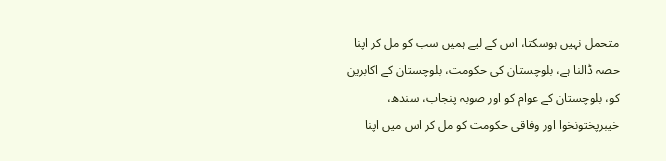متحمل نہیں ہوسکتا، اس کے لیے ہمیں سب کو مل کر اپنا حصہ ڈالنا ہے، بلوچستان کی حکومت، بلوچستان کے اکابرین کو، بلوچستان کے عوام کو اور صوبہ پنجاب، سندھ، خیبرپختونخوا اور وفاقی حکومت کو مل کر اس میں اپنا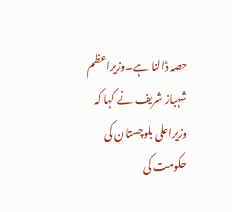حصہ ڈالنا ہے۔وزیراعظم شہباز شریف نے کہا کہ وزیراعلی بلوچستان کی حکومت کی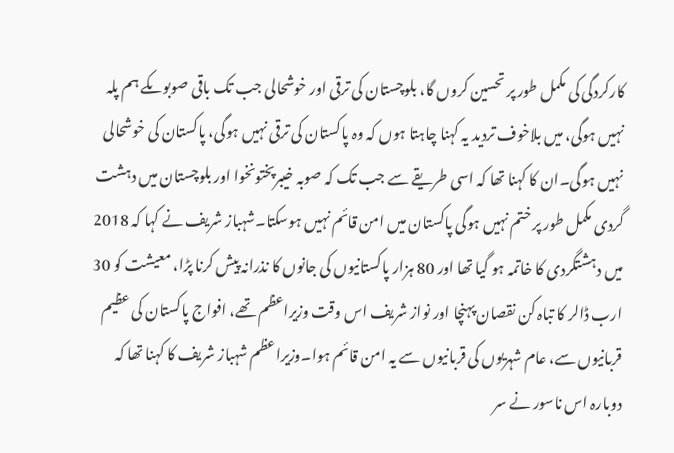کارکردگی کی مکمل طور پر تحسین کروں گا، بلوچستان کی ترقی اور خوشحالی جب تک باقی صوبوںکے ہم پلہ نہیں ہوگی، میں بلاخوف تردید یہ کہنا چاہتا ہوں کہ وہ پاکستان کی ترقی نہیں ہوگی، پاکستان کی خوشحالی نہیں ہوگی۔ان کا کہنا تھا کہ اسی طریقے سے جب تک کہ صوبہ خیبرپختونخوا اور بلوچستان میں دہشت گردی مکمل طور پر ختم نہیں ہوگی پاکستان میں امن قائم نہیں ہوسکتا۔شہباز شریف نے کہا کہ 2018 میں دہشتگردی کا خاتمہ ہو گیا تھا اور 80 ہزار پاکستانیوں کی جانوں کا نذرانہ پیش کرنا پڑا، معیشت کو 30 ارب ڈالر کا تباہ کن نقصان پہنچا اور نواز شریف اس وقت وزیراعظم تھے، افواج پاکستان کی عظیم قربانیوں سے، عام شہریوں کی قربانیوں سے یہ امن قائم ہوا۔وزیراعظم شہباز شریف کا کہنا تھا کہ دوبارہ اس ناسور نے سر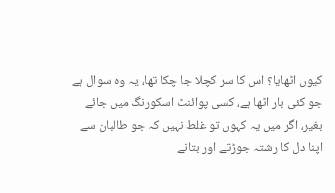کیوں اٹھایا؟ اس کا سر کچلا جا چکا تھا، یہ وہ سوال ہے جو کئی بار اٹھا ہے، کسی پوائنٹ اسکورنگ میں جائے بغیر، اگر میں یہ کہوں تو غلط نہیں کہ جو طالبان سے اپنا دل کا رشتہ جوڑتے اور بتانے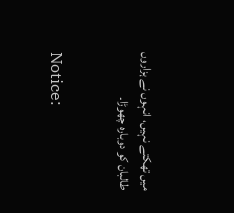میں تھکتے نہیں، انہوں نے ہزاروں طالبان کو دوبارہ چھوڑا۔


Notice: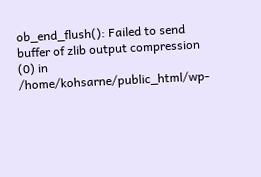ob_end_flush(): Failed to send buffer of zlib output compression (0) in /home/kohsarne/public_html/wp-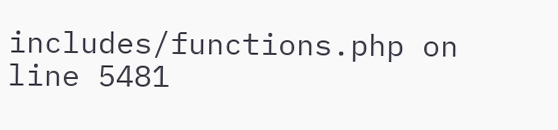includes/functions.php on line 5481